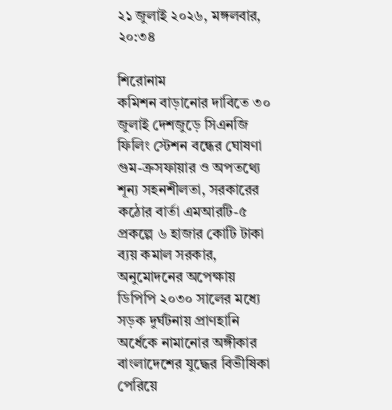২১ জুলাই ২০২৬, মঙ্গলবার, ২০:৩৪

শিরোনাম
কমিশন বাড়ানোর দাবিতে ৩০ জুলাই দেশজুড়ে সিএনজি ফিলিং স্টেশন বন্ধের ঘোষণা গুম-ক্রসফায়ার ও অপতথ্যে শূন্য সহনশীলতা, সরকারের কঠোর বার্তা এমআরটি-৫ প্রকল্পে ৬ হাজার কোটি টাকা ব্যয় কমাল সরকার, অনুমোদনের অপেক্ষায় ডিপিপি ২০৩০ সালের মধ্যে সড়ক দুর্ঘটনায় প্রাণহানি অর্ধেকে নামানোর অঙ্গীকার বাংলাদেশের যুদ্ধের বিভীষিকা পেরিয়ে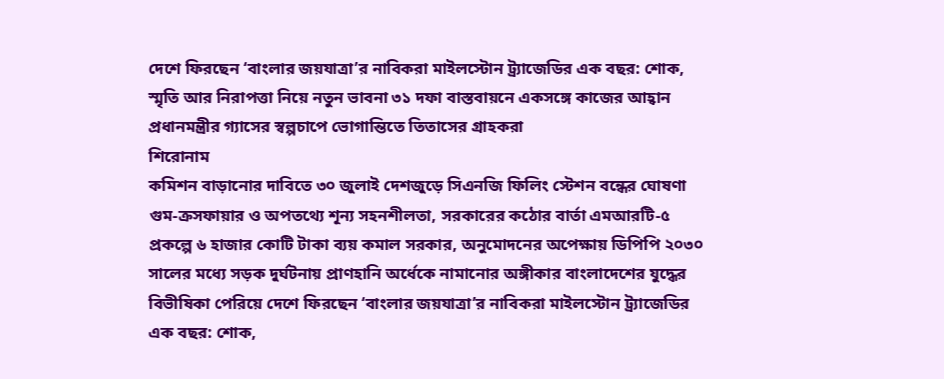দেশে ফিরছেন ‘বাংলার জয়যাত্রা’র নাবিকরা মাইলস্টোন ট্র্যাজেডির এক বছর: শোক, স্মৃতি আর নিরাপত্তা নিয়ে নতুন ভাবনা ৩১ দফা বাস্তবায়নে একসঙ্গে কাজের আহ্বান প্রধানমন্ত্রীর গ্যাসের স্বল্পচাপে ভোগান্তিতে তিতাসের গ্রাহকরা
শিরোনাম
কমিশন বাড়ানোর দাবিতে ৩০ জুলাই দেশজুড়ে সিএনজি ফিলিং স্টেশন বন্ধের ঘোষণা গুম-ক্রসফায়ার ও অপতথ্যে শূন্য সহনশীলতা, সরকারের কঠোর বার্তা এমআরটি-৫ প্রকল্পে ৬ হাজার কোটি টাকা ব্যয় কমাল সরকার, অনুমোদনের অপেক্ষায় ডিপিপি ২০৩০ সালের মধ্যে সড়ক দুর্ঘটনায় প্রাণহানি অর্ধেকে নামানোর অঙ্গীকার বাংলাদেশের যুদ্ধের বিভীষিকা পেরিয়ে দেশে ফিরছেন ‘বাংলার জয়যাত্রা’র নাবিকরা মাইলস্টোন ট্র্যাজেডির এক বছর: শোক,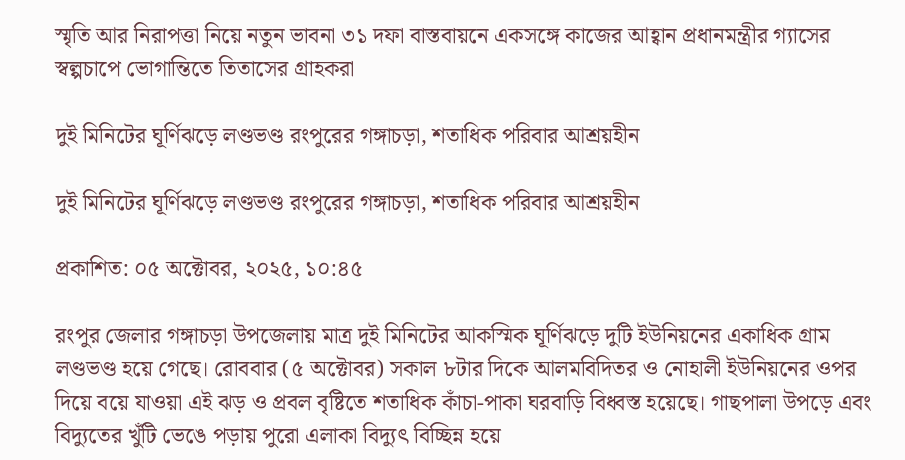স্মৃতি আর নিরাপত্তা নিয়ে নতুন ভাবনা ৩১ দফা বাস্তবায়নে একসঙ্গে কাজের আহ্বান প্রধানমন্ত্রীর গ্যাসের স্বল্পচাপে ভোগান্তিতে তিতাসের গ্রাহকরা

দুই মিনিটের ঘূর্ণিঝড়ে লণ্ডভণ্ড রংপুরের গঙ্গাচড়া, শতাধিক পরিবার আশ্রয়হীন

দুই মিনিটের ঘূর্ণিঝড়ে লণ্ডভণ্ড রংপুরের গঙ্গাচড়া, শতাধিক পরিবার আশ্রয়হীন

প্রকাশিত: ০৫ অক্টোবর, ২০২৫, ১০:৪৫

রংপুর জেলার গঙ্গাচড়া উপজেলায় মাত্র দুই মিনিটের আকস্মিক ঘূর্ণিঝড়ে দুটি ইউনিয়নের একাধিক গ্রাম লণ্ডভণ্ড হয়ে গেছে। রোববার (৫ অক্টোবর) সকাল ৮টার দিকে আলমবিদিতর ও নোহালী ইউনিয়নের ওপর দিয়ে বয়ে যাওয়া এই ঝড় ও প্রবল বৃষ্টিতে শতাধিক কাঁচা-পাকা ঘরবাড়ি বিধ্বস্ত হয়েছে। গাছপালা উপড়ে এবং বিদ্যুতের খুঁটি ভেঙে পড়ায় পুরো এলাকা বিদ্যুৎ বিচ্ছিন্ন হয়ে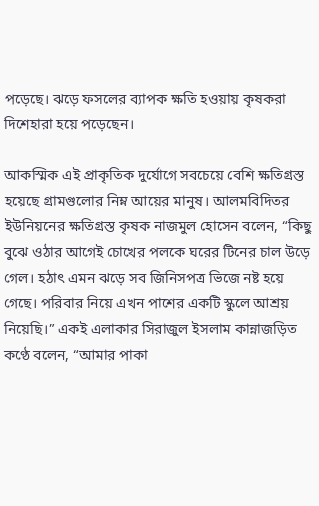পড়েছে। ঝড়ে ফসলের ব্যাপক ক্ষতি হওয়ায় কৃষকরা দিশেহারা হয়ে পড়েছেন।

আকস্মিক এই প্রাকৃতিক দুর্যোগে সবচেয়ে বেশি ক্ষতিগ্রস্ত হয়েছে গ্রামগুলোর নিম্ন আয়ের মানুষ। আলমবিদিতর ইউনিয়নের ক্ষতিগ্রস্ত কৃষক নাজমুল হোসেন বলেন, “কিছু বুঝে ওঠার আগেই চোখের পলকে ঘরের টিনের চাল উড়ে গেল। হঠাৎ এমন ঝড়ে সব জিনিসপত্র ভিজে নষ্ট হয়ে গেছে। পরিবার নিয়ে এখন পাশের একটি স্কুলে আশ্রয় নিয়েছি।” একই এলাকার সিরাজুল ইসলাম কান্নাজড়িত কণ্ঠে বলেন, “আমার পাকা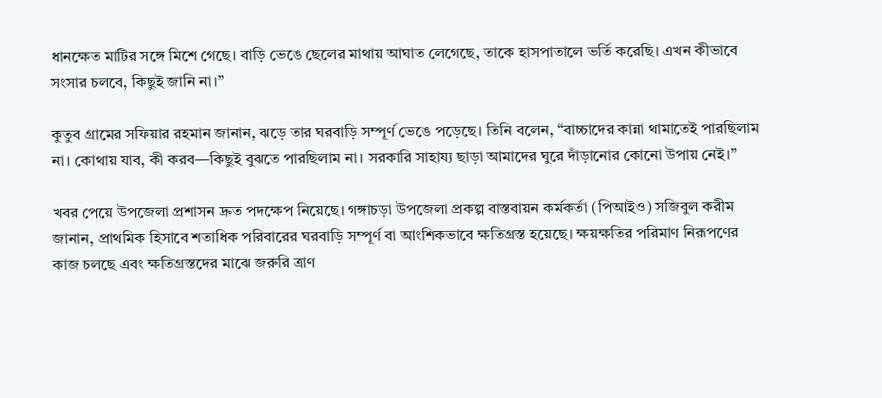ধানক্ষেত মাটির সঙ্গে মিশে গেছে। বাড়ি ভেঙে ছেলের মাথায় আঘাত লেগেছে, তাকে হাসপাতালে ভর্তি করেছি। এখন কীভাবে সংসার চলবে, কিছুই জানি না।”

কুতুব গ্রামের সফিয়ার রহমান জানান, ঝড়ে তার ঘরবাড়ি সম্পূর্ণ ভেঙে পড়েছে। তিনি বলেন, “বাচ্চাদের কান্না থামাতেই পারছিলাম না। কোথায় যাব, কী করব—কিছুই বুঝতে পারছিলাম না। সরকারি সাহায্য ছাড়া আমাদের ঘুরে দাঁড়ানোর কোনো উপায় নেই।”

খবর পেয়ে উপজেলা প্রশাসন দ্রুত পদক্ষেপ নিয়েছে। গঙ্গাচড়া উপজেলা প্রকল্প বাস্তবায়ন কর্মকর্তা (পিআইও) সজিবুল করীম জানান, প্রাথমিক হিসাবে শতাধিক পরিবারের ঘরবাড়ি সম্পূর্ণ বা আংশিকভাবে ক্ষতিগ্রস্ত হয়েছে। ক্ষয়ক্ষতির পরিমাণ নিরূপণের কাজ চলছে এবং ক্ষতিগ্রস্তদের মাঝে জরুরি ত্রাণ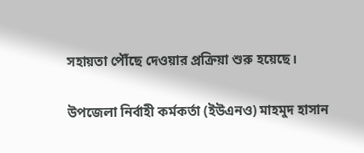সহায়তা পৌঁছে দেওয়ার প্রক্রিয়া শুরু হয়েছে।

উপজেলা নির্বাহী কর্মকর্তা (ইউএনও) মাহমুদ হাসান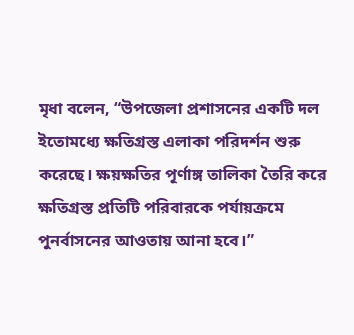মৃধা বলেন, “উপজেলা প্রশাসনের একটি দল ইতোমধ্যে ক্ষতিগ্রস্ত এলাকা পরিদর্শন শুরু করেছে। ক্ষয়ক্ষতির পূর্ণাঙ্গ তালিকা তৈরি করে ক্ষতিগ্রস্ত প্রতিটি পরিবারকে পর্যায়ক্রমে পুনর্বাসনের আওতায় আনা হবে।”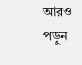আরও পড়ুন